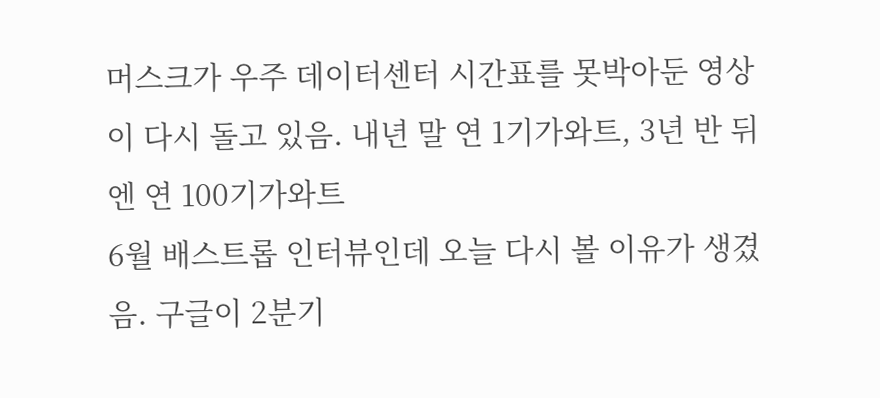머스크가 우주 데이터센터 시간표를 못박아둔 영상이 다시 돌고 있음. 내년 말 연 1기가와트, 3년 반 뒤엔 연 100기가와트
6월 배스트롭 인터뷰인데 오늘 다시 볼 이유가 생겼음. 구글이 2분기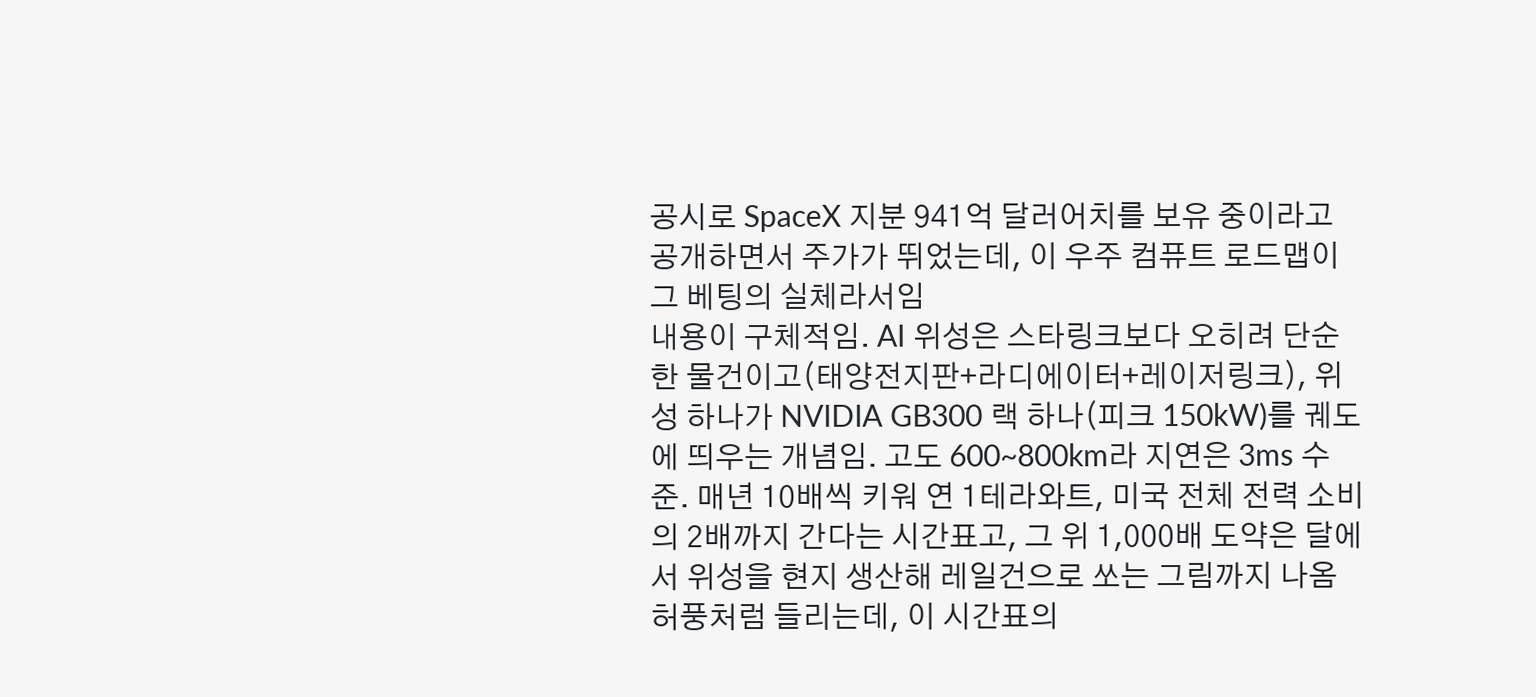공시로 SpaceX 지분 941억 달러어치를 보유 중이라고 공개하면서 주가가 뛰었는데, 이 우주 컴퓨트 로드맵이 그 베팅의 실체라서임
내용이 구체적임. AI 위성은 스타링크보다 오히려 단순한 물건이고(태양전지판+라디에이터+레이저링크), 위성 하나가 NVIDIA GB300 랙 하나(피크 150kW)를 궤도에 띄우는 개념임. 고도 600~800km라 지연은 3ms 수준. 매년 10배씩 키워 연 1테라와트, 미국 전체 전력 소비의 2배까지 간다는 시간표고, 그 위 1,000배 도약은 달에서 위성을 현지 생산해 레일건으로 쏘는 그림까지 나옴
허풍처럼 들리는데, 이 시간표의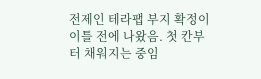전제인 테라팹 부지 확정이 이틀 전에 나왔음. 첫 칸부터 채워지는 중임